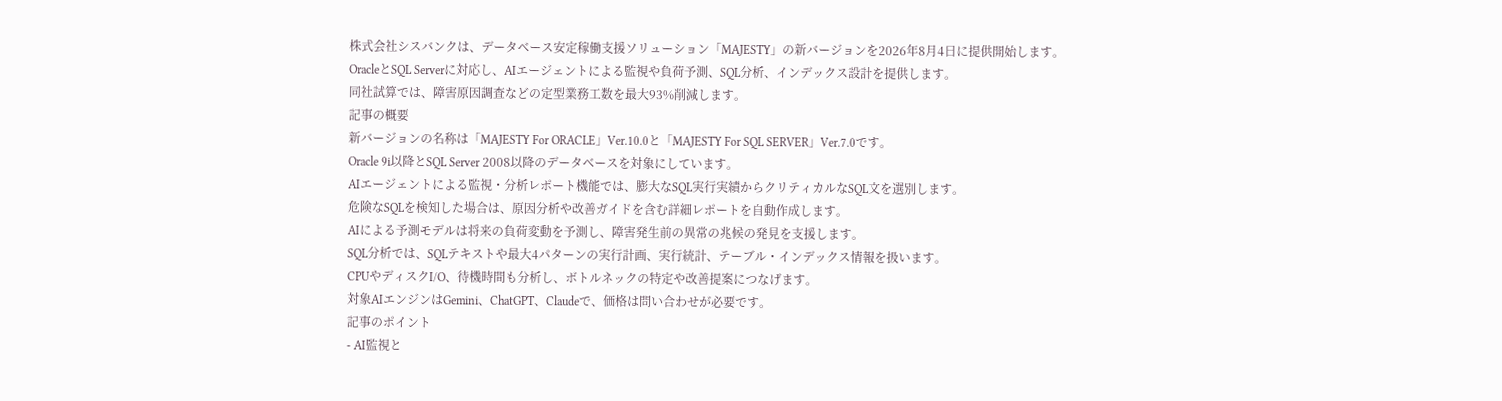株式会社シスバンクは、データベース安定稼働支援ソリューション「MAJESTY」の新バージョンを2026年8月4日に提供開始します。
OracleとSQL Serverに対応し、AIエージェントによる監視や負荷予測、SQL分析、インデックス設計を提供します。
同社試算では、障害原因調査などの定型業務工数を最大93%削減します。
記事の概要
新バージョンの名称は「MAJESTY For ORACLE」Ver.10.0と「MAJESTY For SQL SERVER」Ver.7.0です。
Oracle 9i以降とSQL Server 2008以降のデータベースを対象にしています。
AIエージェントによる監視・分析レポート機能では、膨大なSQL実行実績からクリティカルなSQL文を選別します。
危険なSQLを検知した場合は、原因分析や改善ガイドを含む詳細レポートを自動作成します。
AIによる予測モデルは将来の負荷変動を予測し、障害発生前の異常の兆候の発見を支援します。
SQL分析では、SQLテキストや最大4パターンの実行計画、実行統計、テーブル・インデックス情報を扱います。
CPUやディスクI/O、待機時間も分析し、ボトルネックの特定や改善提案につなげます。
対象AIエンジンはGemini、ChatGPT、Claudeで、価格は問い合わせが必要です。
記事のポイント
- AI監視と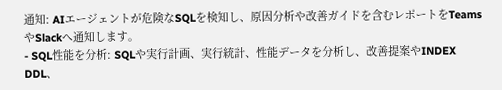通知: AIエージェントが危険なSQLを検知し、原因分析や改善ガイドを含むレポートをTeamsやSlackへ通知します。
- SQL性能を分析: SQLや実行計画、実行統計、性能データを分析し、改善提案やINDEX DDL、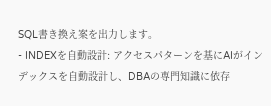SQL書き換え案を出力します。
- INDEXを自動設計: アクセスパターンを基にAIがインデックスを自動設計し、DBAの専門知識に依存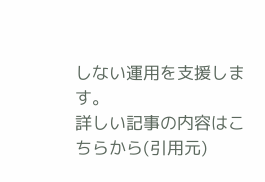しない運用を支援します。
詳しい記事の内容はこちらから(引用元)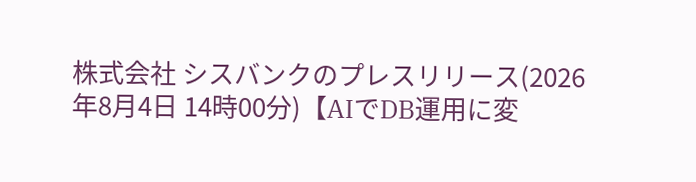株式会社 シスバンクのプレスリリース(2026年8月4日 14時00分)【AIでDB運用に変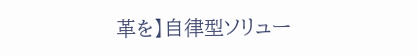革を】自律型ソリュー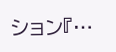ション『…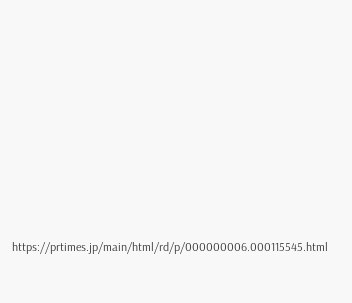https://prtimes.jp/main/html/rd/p/000000006.000115545.html